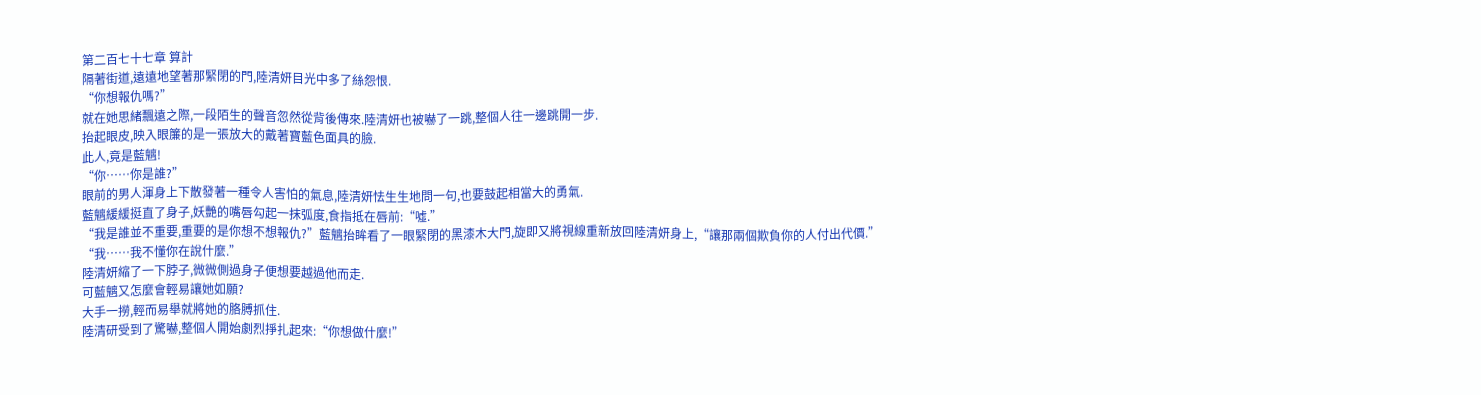第二百七十七章 算計
隔著街道,遠遠地望著那緊閉的門,陸清妍目光中多了絲怨恨.
“你想報仇嗎?”
就在她思緒飄遠之際,一段陌生的聲音忽然從背後傳來.陸清妍也被嚇了一跳,整個人往一邊跳開一步.
抬起眼皮,映入眼簾的是一張放大的戴著寶藍色面具的臉.
此人,竟是藍魑!
“你……你是誰?”
眼前的男人渾身上下散發著一種令人害怕的氣息,陸清妍怯生生地問一句,也要鼓起相當大的勇氣.
藍魑緩緩挺直了身子,妖艷的嘴唇勾起一抹弧度,食指抵在唇前:“噓.”
“我是誰並不重要,重要的是你想不想報仇?”藍魑抬眸看了一眼緊閉的黑漆木大門,旋即又將視線重新放回陸清妍身上,“讓那兩個欺負你的人付出代價.”
“我……我不懂你在說什麼.”
陸清妍縮了一下脖子,微微側過身子便想要越過他而走.
可藍魑又怎麼會輕易讓她如願?
大手一撈,輕而易舉就將她的胳膊抓住.
陸清研受到了驚嚇,整個人開始劇烈掙扎起來:“你想做什麼!”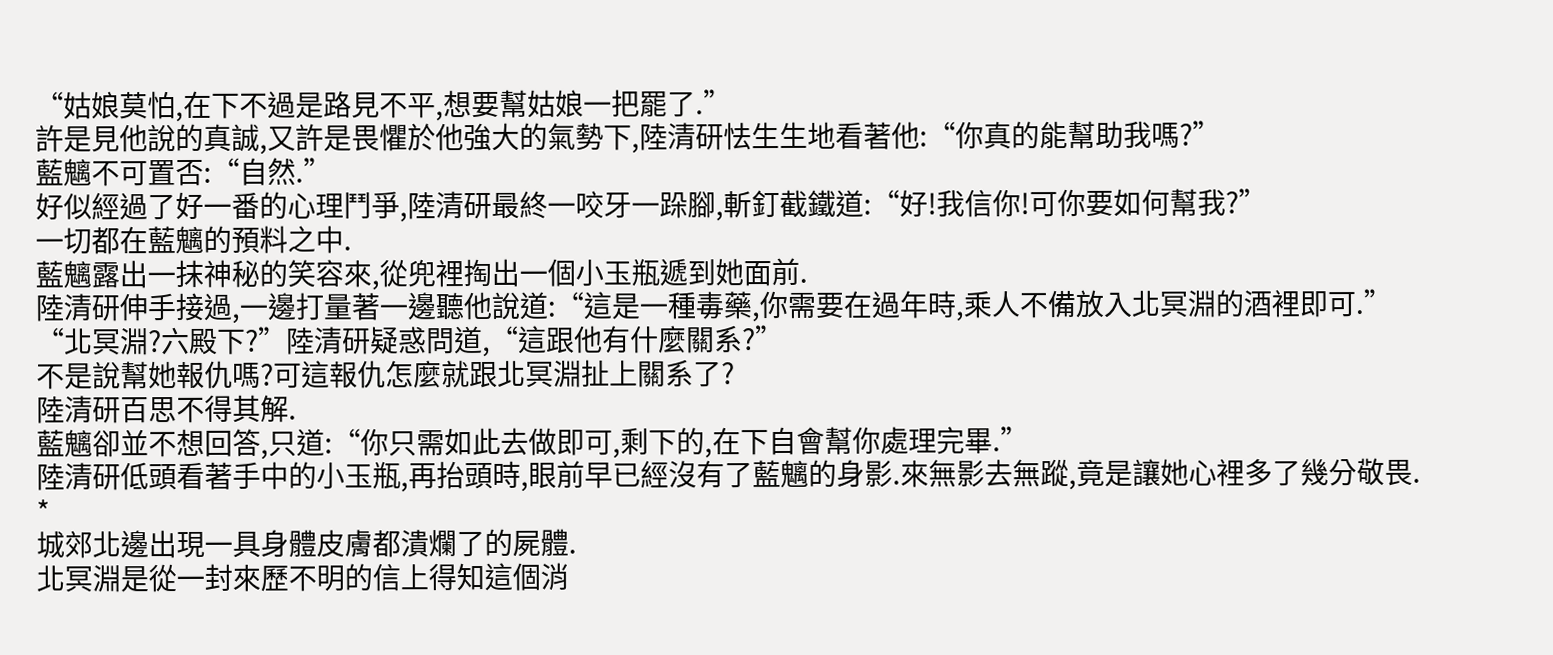“姑娘莫怕,在下不過是路見不平,想要幫姑娘一把罷了.”
許是見他說的真誠,又許是畏懼於他強大的氣勢下,陸清研怯生生地看著他:“你真的能幫助我嗎?”
藍魑不可置否:“自然.”
好似經過了好一番的心理鬥爭,陸清研最終一咬牙一跺腳,斬釘截鐵道:“好!我信你!可你要如何幫我?”
一切都在藍魑的預料之中.
藍魑露出一抹神秘的笑容來,從兜裡掏出一個小玉瓶遞到她面前.
陸清研伸手接過,一邊打量著一邊聽他說道:“這是一種毒藥,你需要在過年時,乘人不備放入北冥淵的酒裡即可.”
“北冥淵?六殿下?”陸清研疑惑問道,“這跟他有什麼關系?”
不是說幫她報仇嗎?可這報仇怎麼就跟北冥淵扯上關系了?
陸清研百思不得其解.
藍魑卻並不想回答,只道:“你只需如此去做即可,剩下的,在下自會幫你處理完畢.”
陸清研低頭看著手中的小玉瓶,再抬頭時,眼前早已經沒有了藍魑的身影.來無影去無蹤,竟是讓她心裡多了幾分敬畏.
*
城郊北邊出現一具身體皮膚都潰爛了的屍體.
北冥淵是從一封來歷不明的信上得知這個消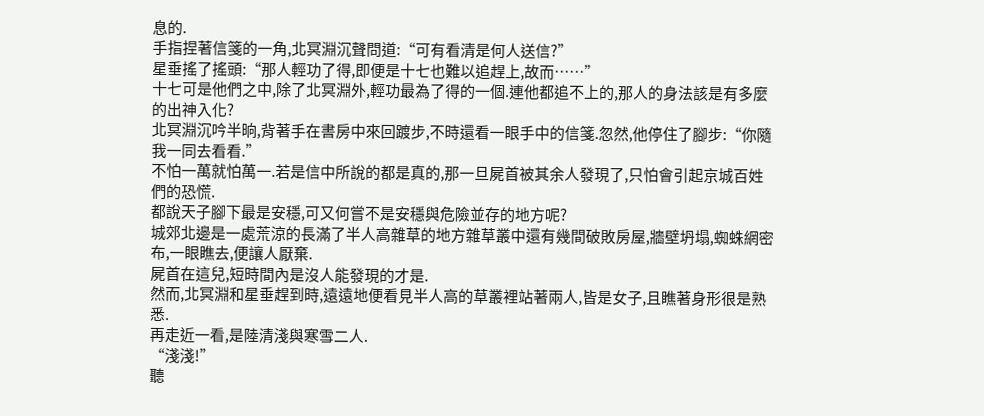息的.
手指捏著信箋的一角,北冥淵沉聲問道:“可有看清是何人送信?”
星垂搖了搖頭:“那人輕功了得,即便是十七也難以追趕上,故而……”
十七可是他們之中,除了北冥淵外,輕功最為了得的一個.連他都追不上的,那人的身法該是有多麼的出神入化?
北冥淵沉吟半晌,背著手在書房中來回踱步,不時還看一眼手中的信箋.忽然,他停住了腳步:“你隨我一同去看看.”
不怕一萬就怕萬一.若是信中所說的都是真的,那一旦屍首被其余人發現了,只怕會引起京城百姓們的恐慌.
都說天子腳下最是安穩,可又何嘗不是安穩與危險並存的地方呢?
城郊北邊是一處荒涼的長滿了半人高雜草的地方雜草叢中還有幾間破敗房屋,牆壁坍塌,蜘蛛網密布,一眼瞧去,便讓人厭棄.
屍首在這兒,短時間內是沒人能發現的才是.
然而,北冥淵和星垂趕到時,遠遠地便看見半人高的草叢裡站著兩人,皆是女子,且瞧著身形很是熟悉.
再走近一看,是陸清淺與寒雪二人.
“淺淺!”
聽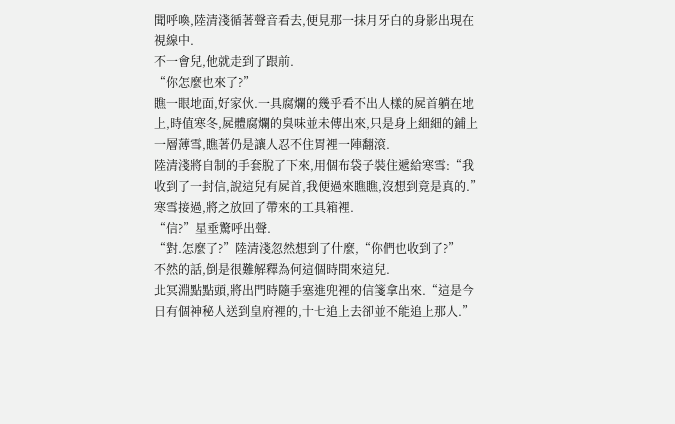聞呼喚,陸清淺循著聲音看去,便見那一抹月牙白的身影出現在視線中.
不一會兒,他就走到了跟前.
“你怎麼也來了?”
瞧一眼地面,好家伙.一具腐爛的幾乎看不出人樣的屍首躺在地上,時值寒冬,屍體腐爛的臭味並未傳出來,只是身上細細的鋪上一層薄雪,瞧著仍是讓人忍不住胃裡一陣翻滾.
陸清淺將自制的手套脫了下來,用個布袋子裝住遞給寒雪:“我收到了一封信,說這兒有屍首,我便過來瞧瞧,沒想到竟是真的.”
寒雪接過,將之放回了帶來的工具箱裡.
“信?”星垂驚呼出聲.
“對.怎麼了?”陸清淺忽然想到了什麼,“你們也收到了?”
不然的話,倒是很難解釋為何這個時間來這兒.
北冥淵點點頭,將出門時隨手塞進兜裡的信箋拿出來.“這是今日有個神秘人送到皇府裡的,十七追上去卻並不能追上那人.”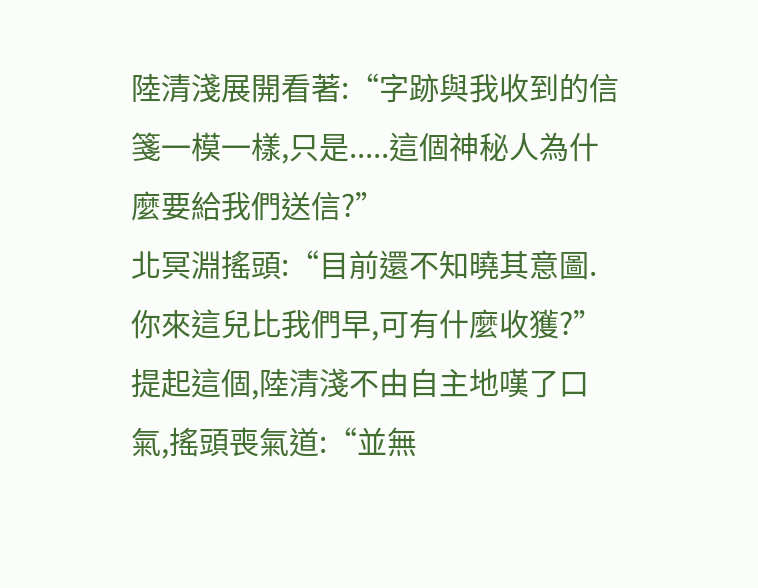陸清淺展開看著:“字跡與我收到的信箋一模一樣,只是.....這個神秘人為什麼要給我們送信?”
北冥淵搖頭:“目前還不知曉其意圖.你來這兒比我們早,可有什麼收獲?”
提起這個,陸清淺不由自主地嘆了口氣,搖頭喪氣道:“並無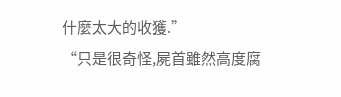什麼太大的收獲.”
“只是很奇怪,屍首雖然高度腐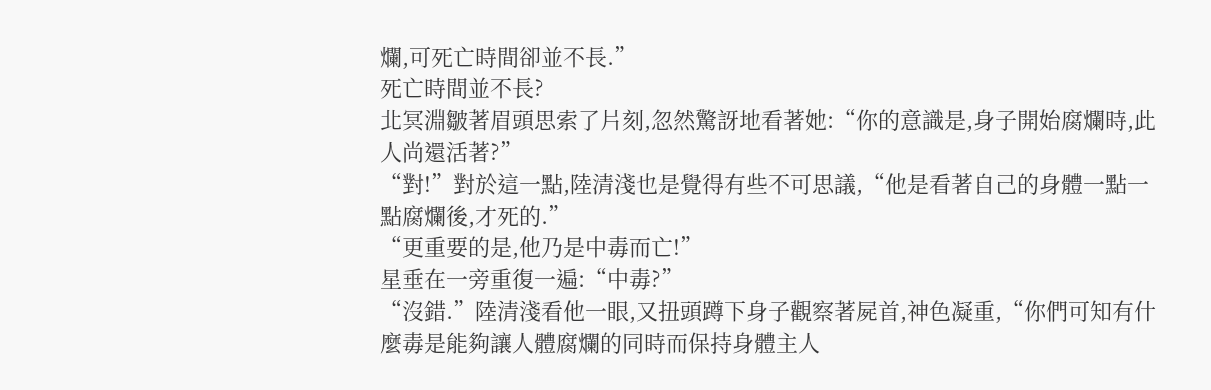爛,可死亡時間卻並不長.”
死亡時間並不長?
北冥淵皺著眉頭思索了片刻,忽然驚訝地看著她:“你的意識是,身子開始腐爛時,此人尚還活著?”
“對!”對於這一點,陸清淺也是覺得有些不可思議,“他是看著自己的身體一點一點腐爛後,才死的.”
“更重要的是,他乃是中毒而亡!”
星垂在一旁重復一遍:“中毒?”
“沒錯.”陸清淺看他一眼,又扭頭蹲下身子觀察著屍首,神色凝重,“你們可知有什麼毒是能夠讓人體腐爛的同時而保持身體主人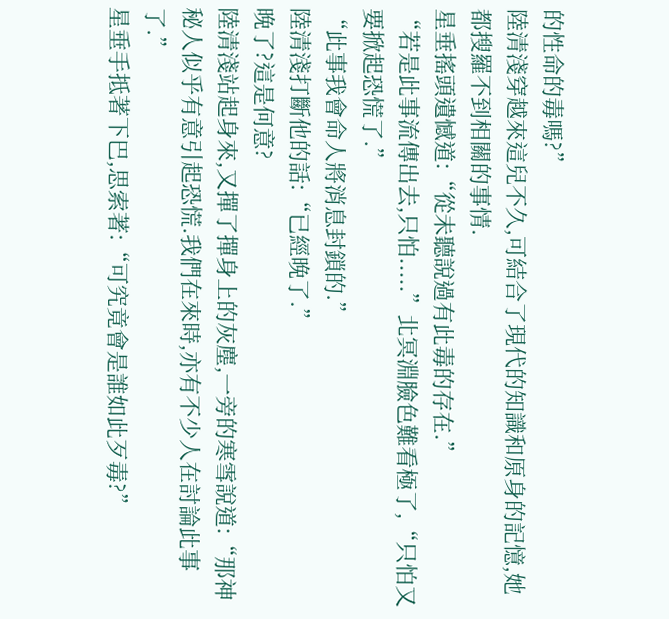的性命的毒嗎?”
陸清淺穿越來這兒不久,可結合了現代的知識和原身的記憶,她都搜羅不到相關的事情.
星垂搖頭遺憾道:“從未聽說過有此毒的存在.”
“若是此事流傳出去,只怕.....”北冥淵臉色難看極了,“只怕又要掀起恐慌了.”
“此事我會命人將消息封鎖的.”
陸清淺打斷他的話:“已經晚了.”
晚了?這是何意?
陸清淺站起身來,又撣了撣身上的灰塵,一旁的寒雪說道:“那神秘人似乎有意引起恐慌.我們在來時,亦有不少人在討論此事了.”
星垂手抵著下巴,思索著:“可究竟會是誰如此歹毒?”